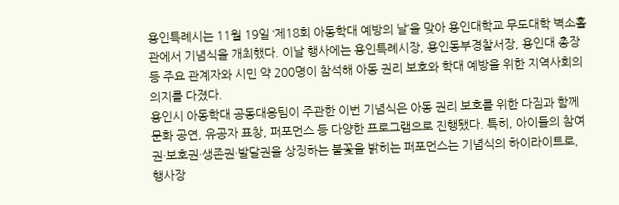용인특례시는 11월 19일 ‘제18회 아동학대 예방의 날’을 맞아 용인대학교 무도대학 벽소홀관에서 기념식을 개최했다. 이날 행사에는 용인특례시장, 용인동부경찰서장, 용인대 총장 등 주요 관계자와 시민 약 200명이 참석해 아동 권리 보호와 학대 예방을 위한 지역사회의 의지를 다졌다.
용인시 아동학대 공동대응팀이 주관한 이번 기념식은 아동 권리 보호를 위한 다짐과 함께 문화 공연, 유공자 표창, 퍼포먼스 등 다양한 프로그램으로 진행됐다. 특히, 아이들의 참여권·보호권·생존권·발달권을 상징하는 불꽃을 밝히는 퍼포먼스는 기념식의 하이라이트로, 행사장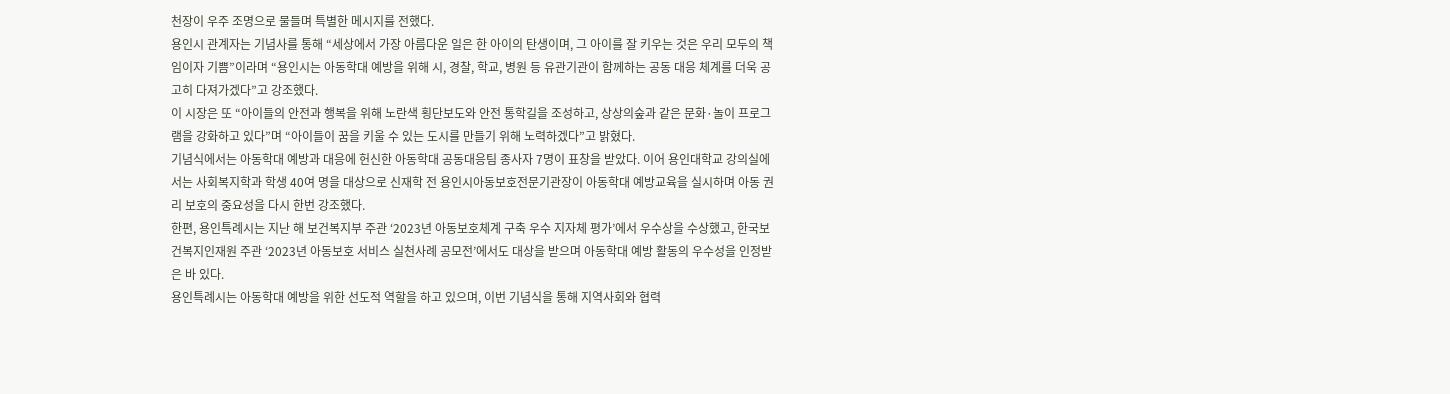천장이 우주 조명으로 물들며 특별한 메시지를 전했다.
용인시 관계자는 기념사를 통해 “세상에서 가장 아름다운 일은 한 아이의 탄생이며, 그 아이를 잘 키우는 것은 우리 모두의 책임이자 기쁨”이라며 “용인시는 아동학대 예방을 위해 시, 경찰, 학교, 병원 등 유관기관이 함께하는 공동 대응 체계를 더욱 공고히 다져가겠다”고 강조했다.
이 시장은 또 “아이들의 안전과 행복을 위해 노란색 횡단보도와 안전 통학길을 조성하고, 상상의숲과 같은 문화·놀이 프로그램을 강화하고 있다”며 “아이들이 꿈을 키울 수 있는 도시를 만들기 위해 노력하겠다”고 밝혔다.
기념식에서는 아동학대 예방과 대응에 헌신한 아동학대 공동대응팀 종사자 7명이 표창을 받았다. 이어 용인대학교 강의실에서는 사회복지학과 학생 40여 명을 대상으로 신재학 전 용인시아동보호전문기관장이 아동학대 예방교육을 실시하며 아동 권리 보호의 중요성을 다시 한번 강조했다.
한편, 용인특례시는 지난 해 보건복지부 주관 ‘2023년 아동보호체계 구축 우수 지자체 평가’에서 우수상을 수상했고, 한국보건복지인재원 주관 ‘2023년 아동보호 서비스 실천사례 공모전’에서도 대상을 받으며 아동학대 예방 활동의 우수성을 인정받은 바 있다.
용인특례시는 아동학대 예방을 위한 선도적 역할을 하고 있으며, 이번 기념식을 통해 지역사회와 협력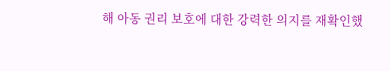해 아동 권리 보호에 대한 강력한 의지를 재확인했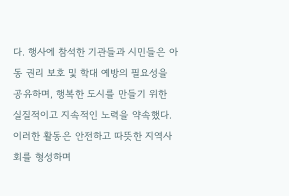다. 행사에 참석한 기관들과 시민들은 아동 권리 보호 및 학대 예방의 필요성을 공유하며, 행복한 도시를 만들기 위한 실질적이고 지속적인 노력을 약속했다. 이러한 활동은 안전하고 따뜻한 지역사회를 형성하며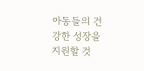아동들의 건강한 성장을 지원할 것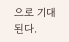으로 기대된다.